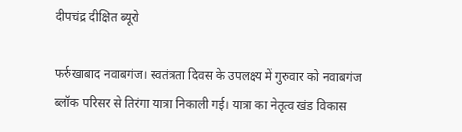दीपचंद्र दीक्षित ब्यूरो

फर्रुखाबाद नवाबगंज। स्वतंत्रता दिवस के उपलक्ष्य में गुरुवार को नवाबगंज ब्लॉक परिसर से तिरंगा यात्रा निकाली गई। यात्रा का नेतृत्व खंड विकास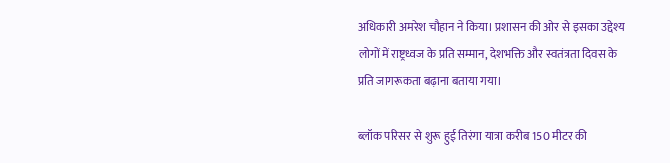अधिकारी अमरेश चौहान ने किया। प्रशासन की ओर से इसका उद्देश्य लोगों में राष्ट्रध्वज के प्रति सम्मान, देशभक्ति और स्वतंत्रता दिवस के प्रति जागरूकता बढ़ाना बताया गया।

ब्लॉक परिसर से शुरू हुई तिरंगा यात्रा करीब 150 मीटर की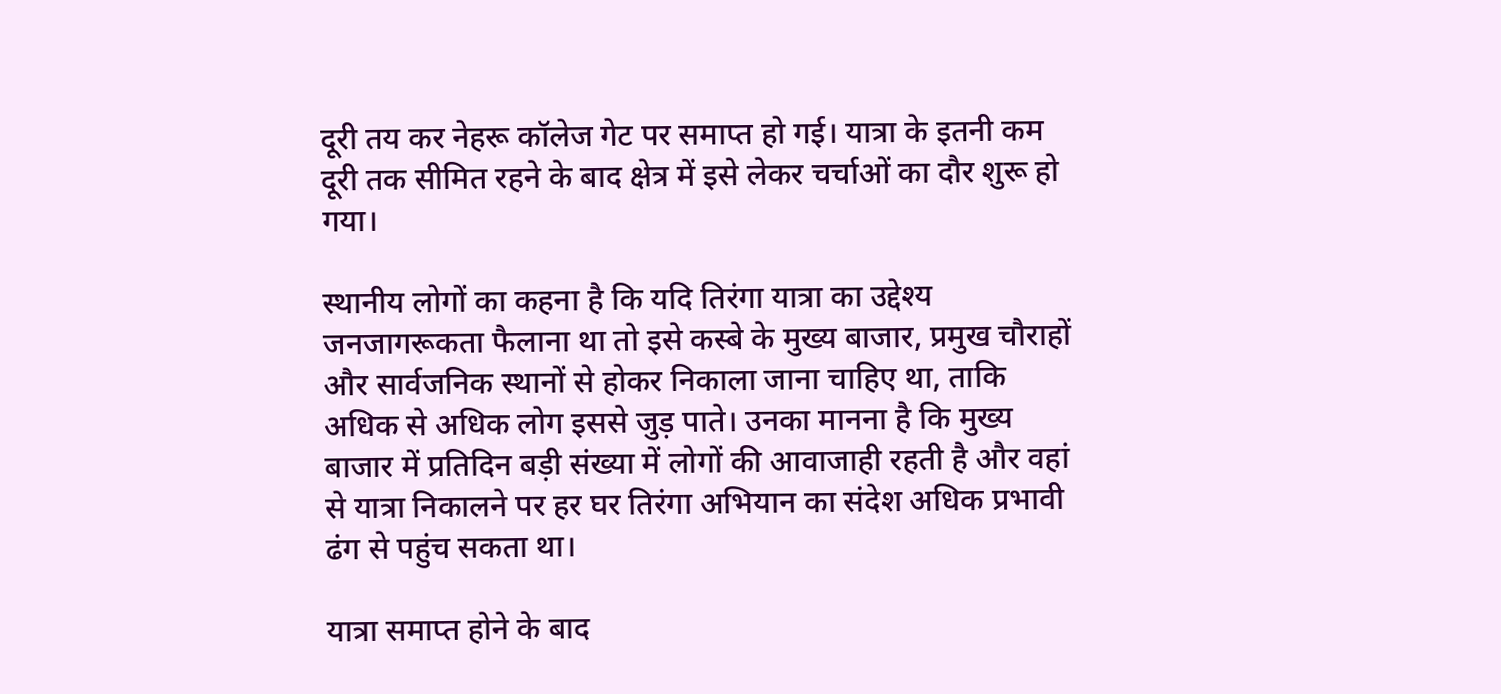दूरी तय कर नेहरू कॉलेज गेट पर समाप्त हो गई। यात्रा के इतनी कम दूरी तक सीमित रहने के बाद क्षेत्र में इसे लेकर चर्चाओं का दौर शुरू हो गया।

स्थानीय लोगों का कहना है कि यदि तिरंगा यात्रा का उद्देश्य जनजागरूकता फैलाना था तो इसे कस्बे के मुख्य बाजार, प्रमुख चौराहों और सार्वजनिक स्थानों से होकर निकाला जाना चाहिए था, ताकि अधिक से अधिक लोग इससे जुड़ पाते। उनका मानना है कि मुख्य बाजार में प्रतिदिन बड़ी संख्या में लोगों की आवाजाही रहती है और वहां से यात्रा निकालने पर हर घर तिरंगा अभियान का संदेश अधिक प्रभावी ढंग से पहुंच सकता था।

यात्रा समाप्त होने के बाद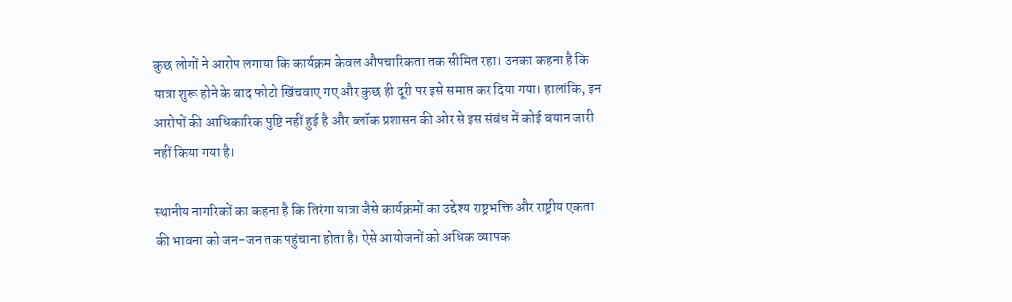कुछ लोगों ने आरोप लगाया कि कार्यक्रम केवल औपचारिकता तक सीमित रहा। उनका कहना है कि यात्रा शुरू होने के बाद फोटो खिंचवाए गए और कुछ ही दूरी पर इसे समाप्त कर दिया गया। हालांकि, इन आरोपों की आधिकारिक पुष्टि नहीं हुई है और ब्लॉक प्रशासन की ओर से इस संबंध में कोई बयान जारी नहीं किया गया है।

स्थानीय नागरिकों का कहना है कि तिरंगा यात्रा जैसे कार्यक्रमों का उद्देश्य राष्ट्रभक्ति और राष्ट्रीय एकता की भावना को जन-जन तक पहुंचाना होता है। ऐसे आयोजनों को अधिक व्यापक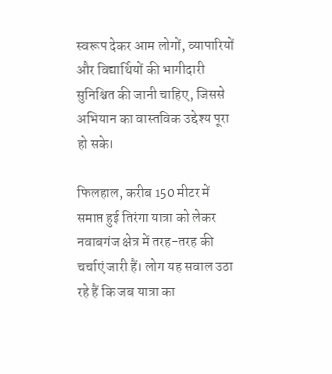स्वरूप देकर आम लोगों, व्यापारियों और विद्यार्थियों की भागीदारी सुनिश्चित की जानी चाहिए, जिससे अभियान का वास्तविक उद्देश्य पूरा हो सके।

फिलहाल, करीब 150 मीटर में समाप्त हुई तिरंगा यात्रा को लेकर नवाबगंज क्षेत्र में तरह-तरह की चर्चाएं जारी हैं। लोग यह सवाल उठा रहे हैं कि जब यात्रा का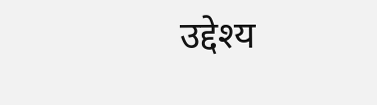उद्देश्य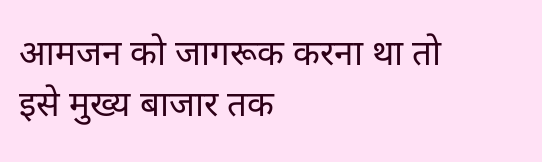आमजन को जागरूक करना था तो इसे मुख्य बाजार तक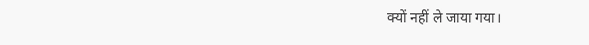क्यों नहीं ले जाया गया।